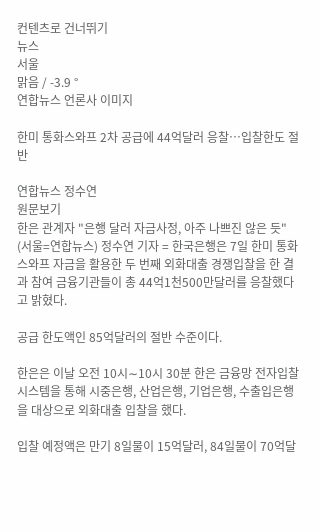컨텐츠로 건너뛰기
뉴스
서울
맑음 / -3.9 °
연합뉴스 언론사 이미지

한미 통화스와프 2차 공급에 44억달러 응찰…입찰한도 절반

연합뉴스 정수연
원문보기
한은 관계자 "은행 달러 자금사정, 아주 나쁘진 않은 듯"
(서울=연합뉴스) 정수연 기자 = 한국은행은 7일 한미 통화스와프 자금을 활용한 두 번째 외화대출 경쟁입찰을 한 결과 참여 금융기관들이 총 44억1천500만달러를 응찰했다고 밝혔다.

공급 한도액인 85억달러의 절반 수준이다.

한은은 이날 오전 10시∼10시 30분 한은 금융망 전자입찰시스템을 통해 시중은행, 산업은행, 기업은행, 수출입은행을 대상으로 외화대출 입찰을 했다.

입찰 예정액은 만기 8일물이 15억달러, 84일물이 70억달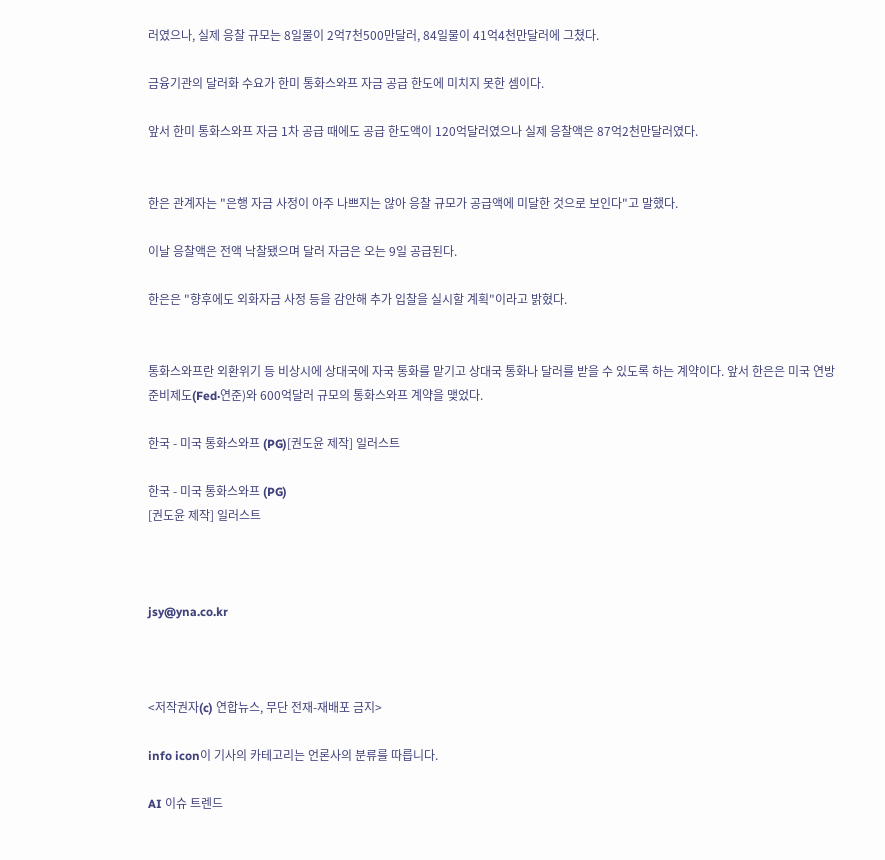러였으나, 실제 응찰 규모는 8일물이 2억7천500만달러, 84일물이 41억4천만달러에 그쳤다.

금융기관의 달러화 수요가 한미 통화스와프 자금 공급 한도에 미치지 못한 셈이다.

앞서 한미 통화스와프 자금 1차 공급 때에도 공급 한도액이 120억달러였으나 실제 응찰액은 87억2천만달러였다.


한은 관계자는 "은행 자금 사정이 아주 나쁘지는 않아 응찰 규모가 공급액에 미달한 것으로 보인다"고 말했다.

이날 응찰액은 전액 낙찰됐으며 달러 자금은 오는 9일 공급된다.

한은은 "향후에도 외화자금 사정 등을 감안해 추가 입찰을 실시할 계획"이라고 밝혔다.


통화스와프란 외환위기 등 비상시에 상대국에 자국 통화를 맡기고 상대국 통화나 달러를 받을 수 있도록 하는 계약이다. 앞서 한은은 미국 연방준비제도(Fed·연준)와 600억달러 규모의 통화스와프 계약을 맺었다.

한국 - 미국 통화스와프 (PG)[권도윤 제작] 일러스트

한국 - 미국 통화스와프 (PG)
[권도윤 제작] 일러스트



jsy@yna.co.kr



<저작권자(c) 연합뉴스, 무단 전재-재배포 금지>

info icon이 기사의 카테고리는 언론사의 분류를 따릅니다.

AI 이슈 트렌드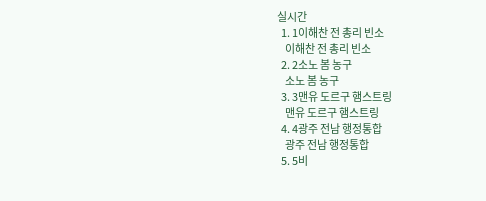실시간
  1. 1이해찬 전 총리 빈소
    이해찬 전 총리 빈소
  2. 2소노 봄 농구
    소노 봄 농구
  3. 3맨유 도르구 햄스트링
    맨유 도르구 햄스트링
  4. 4광주 전남 행정통합
    광주 전남 행정통합
  5. 5비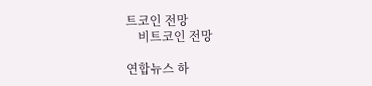트코인 전망
    비트코인 전망

연합뉴스 하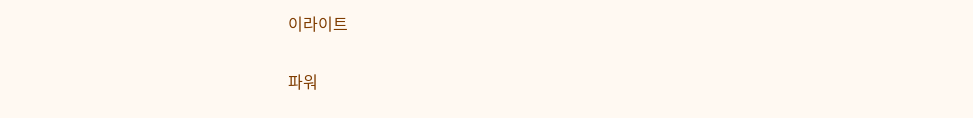이라이트

파워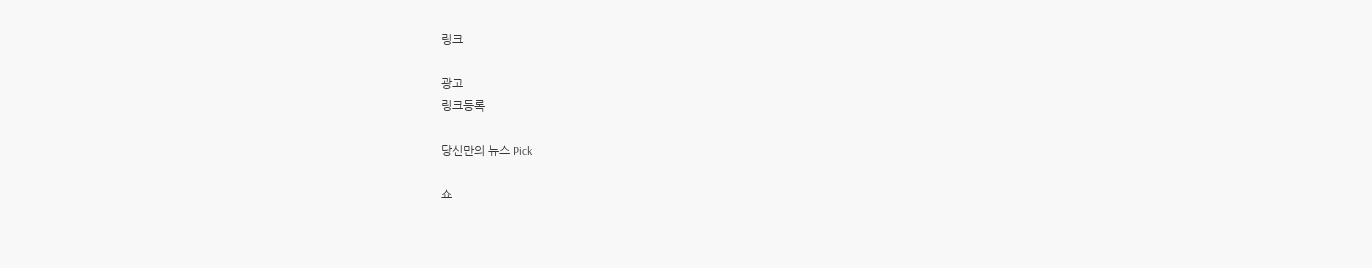링크

광고
링크등록

당신만의 뉴스 Pick

쇼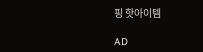핑 핫아이템

AD